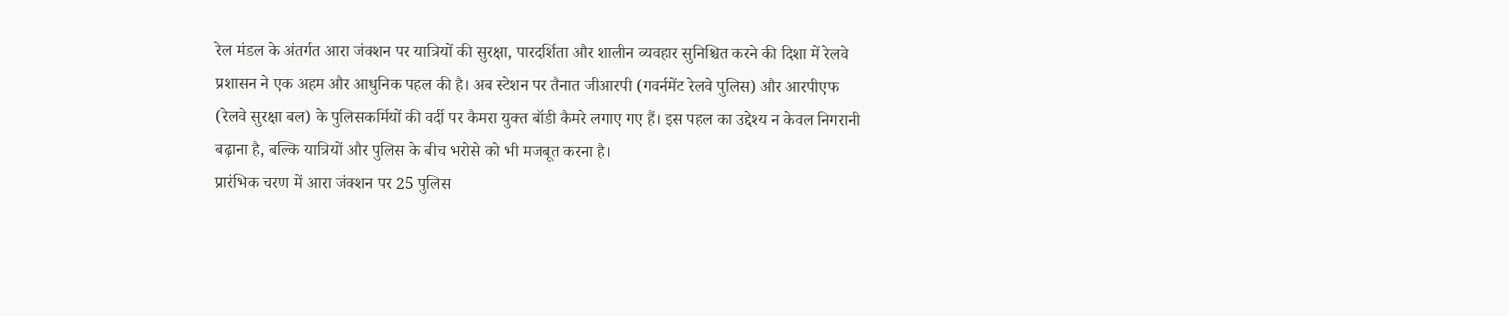रेल मंडल के अंतर्गत आरा जंक्शन पर यात्रियों की सुरक्षा, पारदर्शिता और शालीन व्यवहार सुनिश्चित करने की दिशा में रेलवे प्रशासन ने एक अहम और आधुनिक पहल की है। अब स्टेशन पर तैनात जीआरपी (गवर्नमेंट रेलवे पुलिस) और आरपीएफ (रेलवे सुरक्षा बल) के पुलिसकर्मियों की वर्दी पर कैमरा युक्त बॉडी कैमरे लगाए गए हैं। इस पहल का उद्देश्य न केवल निगरानी बढ़ाना है, बल्कि यात्रियों और पुलिस के बीच भरोसे को भी मजबूत करना है।
प्रारंभिक चरण में आरा जंक्शन पर 25 पुलिस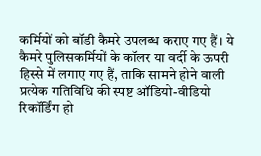कर्मियों को बॉडी कैमरे उपलब्ध कराए गए हैं। ये कैमरे पुलिसकर्मियों के कॉलर या वर्दी के ऊपरी हिस्से में लगाए गए हैं, ताकि सामने होने वाली प्रत्येक गतिविधि की स्पष्ट ऑडियो-वीडियो रिकॉर्डिंग हो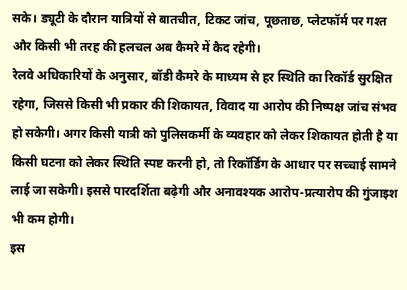सके। ड्यूटी के दौरान यात्रियों से बातचीत, टिकट जांच, पूछताछ, प्लेटफॉर्म पर गश्त और किसी भी तरह की हलचल अब कैमरे में कैद रहेगी।
रेलवे अधिकारियों के अनुसार, बॉडी कैमरे के माध्यम से हर स्थिति का रिकॉर्ड सुरक्षित रहेगा, जिससे किसी भी प्रकार की शिकायत, विवाद या आरोप की निष्पक्ष जांच संभव हो सकेगी। अगर किसी यात्री को पुलिसकर्मी के व्यवहार को लेकर शिकायत होती है या किसी घटना को लेकर स्थिति स्पष्ट करनी हो, तो रिकॉर्डिंग के आधार पर सच्चाई सामने लाई जा सकेगी। इससे पारदर्शिता बढ़ेगी और अनावश्यक आरोप-प्रत्यारोप की गुंजाइश भी कम होगी।
इस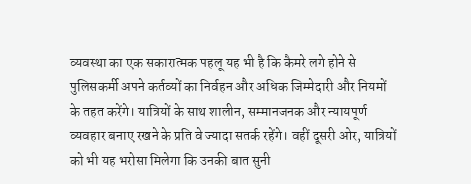व्यवस्था का एक सकारात्मक पहलू यह भी है कि कैमरे लगे होने से पुलिसकर्मी अपने कर्तव्यों का निर्वहन और अधिक जिम्मेदारी और नियमों के तहत करेंगे। यात्रियों के साथ शालीन, सम्मानजनक और न्यायपूर्ण व्यवहार बनाए रखने के प्रति वे ज्यादा सतर्क रहेंगे। वहीं दूसरी ओर, यात्रियों को भी यह भरोसा मिलेगा कि उनकी बात सुनी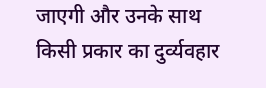जाएगी और उनके साथ किसी प्रकार का दुर्व्यवहार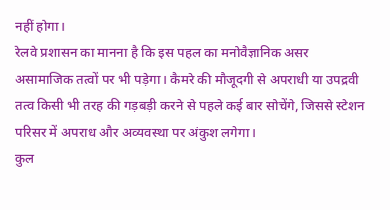नहीं होगा।
रेलवे प्रशासन का मानना है कि इस पहल का मनोवैज्ञानिक असर असामाजिक तत्वों पर भी पड़ेगा। कैमरे की मौजूदगी से अपराधी या उपद्रवी तत्व किसी भी तरह की गड़बड़ी करने से पहले कई बार सोचेंगे, जिससे स्टेशन परिसर में अपराध और अव्यवस्था पर अंकुश लगेगा।
कुल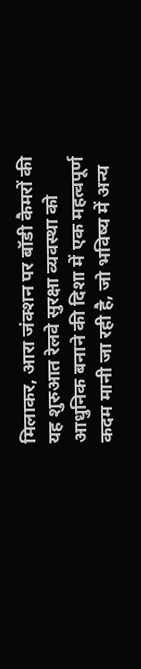मिलाकर, आरा जंक्शन पर बॉडी कैमरों की यह शुरुआत रेलवे सुरक्षा व्यवस्था को आधुनिक बनाने की दिशा में एक महत्वपूर्ण कदम मानी जा रही है, जो भविष्य में अन्य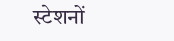स्टेशनों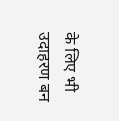के लिए भी उदाहरण बन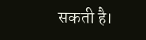सकती है।